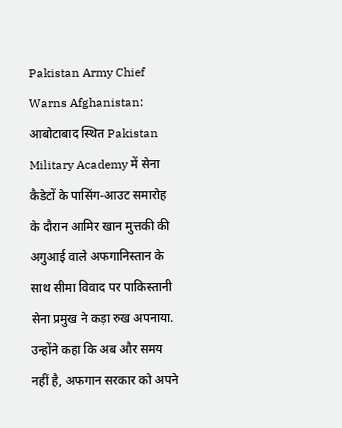Pakistan Army Chief Warns Afghanistan: आबोटाबाद स्थित Pakistan Military Academy में सेना कैडेटों के पासिंग-आउट समारोह के दौरान आमिर खान मुत्तकी की अगुआई वाले अफगानिस्तान के साथ सीमा विवाद पर पाकिस्तानी सेना प्रमुख ने कड़ा रुख अपनाया.
उन्होंने कहा कि अब और समय नहीं है, अफगान सरकार को अपने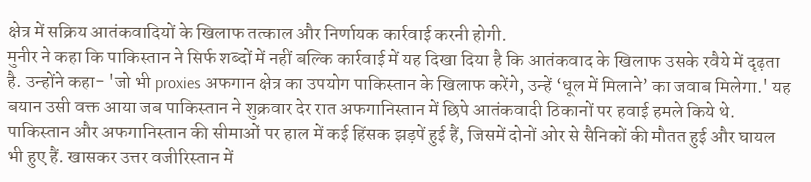क्षेत्र में सक्रिय आतंकवादियों के खिलाफ तत्काल और निर्णायक कार्रवाई करनी होगी.
मुनीर ने कहा कि पाकिस्तान ने सिर्फ शब्दों में नहीं बल्कि कार्रवाई में यह दिखा दिया है कि आतंकवाद के खिलाफ उसके रवैये में दृढ़ता है. उन्होंने कहा- 'जो भी proxies अफगान क्षेत्र का उपयोग पाकिस्तान के खिलाफ करेंगे, उन्हें ‘धूल में मिलाने’ का जवाब मिलेगा.' यह बयान उसी वक्त आया जब पाकिस्तान ने शुक्रवार देर रात अफगानिस्तान में छिपे आतंकवादी ठिकानों पर हवाई हमले किये थे.
पाकिस्तान और अफगानिस्तान की सीमाओं पर हाल में कई हिंसक झड़पें हुई हैं, जिसमें दोनों ओर से सैनिकों की मौतत हुई और घायल भी हुए हैं. खासकर उत्तर वजीरिस्तान में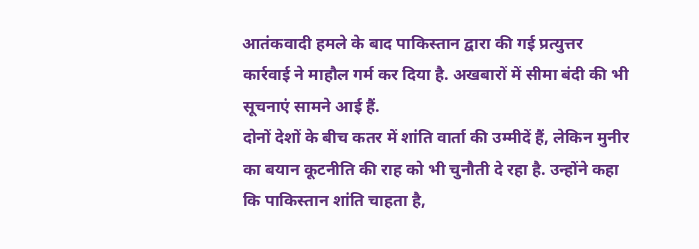आतंकवादी हमले के बाद पाकिस्तान द्वारा की गई प्रत्युत्तर कार्रवाई ने माहौल गर्म कर दिया है. अखबारों में सीमा बंदी की भी सूचनाएं सामने आई हैं.
दोनों देशों के बीच कतर में शांति वार्ता की उम्मीदें हैं, लेकिन मुनीर का बयान कूटनीति की राह को भी चुनौती दे रहा है. उन्होंने कहा कि पाकिस्तान शांति चाहता है,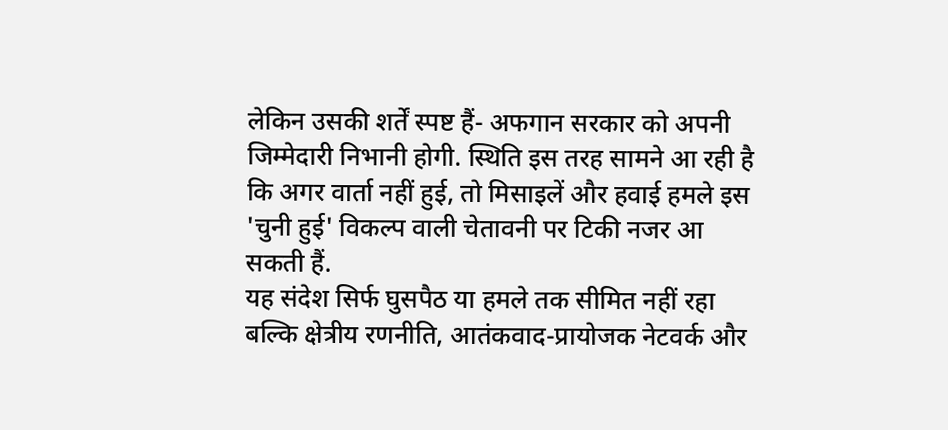लेकिन उसकी शर्तें स्पष्ट हैं- अफगान सरकार को अपनी जिम्मेदारी निभानी होगी. स्थिति इस तरह सामने आ रही है कि अगर वार्ता नहीं हुई, तो मिसाइलें और हवाई हमले इस 'चुनी हुई' विकल्प वाली चेतावनी पर टिकी नजर आ सकती हैं.
यह संदेश सिर्फ घुसपैठ या हमले तक सीमित नहीं रहा बल्कि क्षेत्रीय रणनीति, आतंकवाद-प्रायोजक नेटवर्क और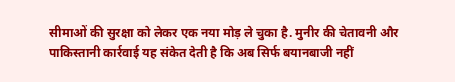सीमाओं की सुरक्षा को लेकर एक नया मोड़ ले चुका है. मुनीर की चेतावनी और पाकिस्तानी कार्रवाई यह संकेत देती है कि अब सिर्फ बयानबाजी नहीं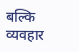बल्कि व्यवहार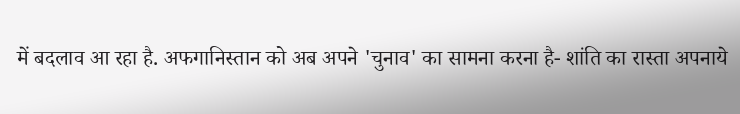में बदलाव आ रहा है. अफगानिस्तान को अब अपने 'चुनाव' का सामना करना है- शांति का रास्ता अपनाये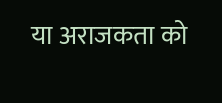या अराजकता को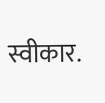स्वीकार.